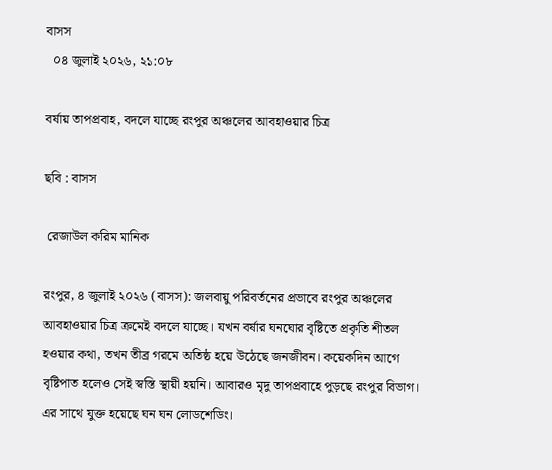বাসস
  ০৪ জুলাই ২০২৬, ২১:০৮

বর্ষায় তাপপ্রবাহ, বদলে যাচ্ছে রংপুর অঞ্চলের আবহাওয়ার চিত্র

ছবি : বাসস

 রেজাউল করিম মানিক

রংপুর, ৪ জুলাই ২০২৬ (বাসস): জলবায়ু পরিবর্তনের প্রভাবে রংপুর অঞ্চলের আবহাওয়ার চিত্র ক্রমেই বদলে যাচ্ছে। যখন বর্ষার ঘনঘোর বৃষ্টিতে প্রকৃতি শীতল হওয়ার কথা, তখন তীব্র গরমে অতিষ্ঠ হয়ে উঠেছে জনজীবন। কয়েকদিন আগে বৃষ্টিপাত হলেও সেই স্বস্তি স্থায়ী হয়নি। আবারও মৃদু তাপপ্রবাহে পুড়ছে রংপুর বিভাগ। এর সাথে যুক্ত হয়েছে ঘন ঘন লোডশেডিং।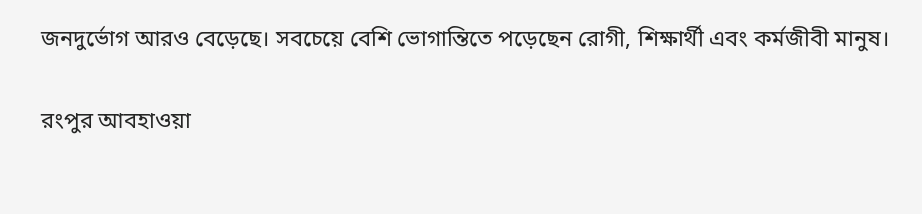জনদুর্ভোগ আরও বেড়েছে। সবচেয়ে বেশি ভোগান্তিতে পড়েছেন রোগী, শিক্ষার্থী এবং কর্মজীবী মানুষ।

রংপুর আবহাওয়া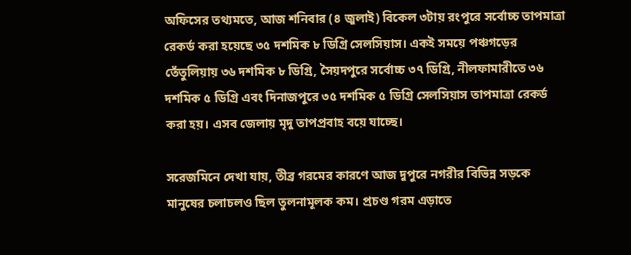অফিসের তথ্যমতে, আজ শনিবার (৪ জুলাই) বিকেল ৩টায় রংপুরে সর্বোচ্চ তাপমাত্রা রেকর্ড করা হয়েছে ৩৫ দশমিক ৮ ডিগ্রি সেলসিয়াস। একই সময়ে পঞ্চগড়ের তেঁতুলিয়ায় ৩৬ দশমিক ৮ ডিগ্রি, সৈয়দপুরে সর্বোচ্চ ৩৭ ডিগ্রি, নীলফামারীতে ৩৬ দশমিক ৫ ডিগ্রি এবং দিনাজপুরে ৩৫ দশমিক ৫ ডিগ্রি সেলসিয়াস তাপমাত্রা রেকর্ড করা হয়। এসব জেলায় মৃদু তাপপ্রবাহ বয়ে যাচ্ছে।

সরেজমিনে দেখা যায়, তীব্র গরমের কারণে আজ দুপুরে নগরীর বিভিন্ন সড়কে মানুষের চলাচলও ছিল তুলনামূলক কম। প্রচণ্ড গরম এড়াতে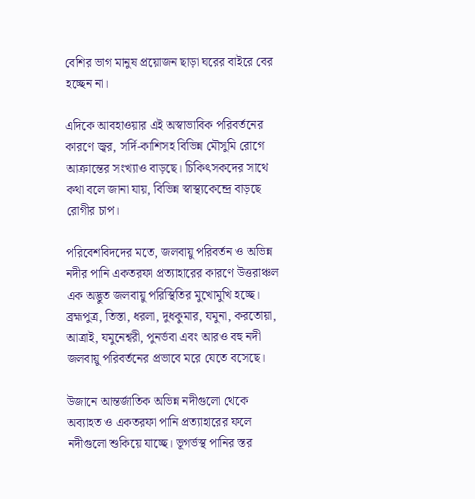বেশির ভাগ মানুষ প্রয়োজন ছাড়া ঘরের বাইরে বের হচ্ছেন না।

এদিকে আবহাওয়ার এই অস্বাভাবিক পরিবর্তনের কারণে জ্বর, সর্দি-কাশিসহ বিভিন্ন মৌসুমি রোগে আক্রান্তের সংখ্যাও বাড়ছে। চিকিৎসকদের সাথে কথা বলে জানা যায়, বিভিন্ন স্বাস্থ্যকেন্দ্রে বাড়ছে রোগীর চাপ।

পরিবেশবিদদের মতে, জলবায়ু পরিবর্তন ও অভিন্ন নদীর পানি একতরফা প্রত্যাহারের কারণে উত্তরাঞ্চল এক অদ্ভুত জলবায়ু পরিস্থিতির মুখোমুখি হচ্ছে। ব্রহ্মপুত্র, তিস্তা, ধরলা, দুধকুমার, যমুনা, করতোয়া, আত্রাই, যমুনেশ্বরী, পুনর্ভবা এবং আরও বহু নদী জলবায়ু পরিবর্তনের প্রভাবে মরে যেতে বসেছে।

উজানে আন্তর্জাতিক অভিন্ন নদীগুলো থেকে অব্যাহত ও একতরফা পানি প্রত্যাহারের ফলে নদীগুলো শুকিয়ে যাচ্ছে। ভূগর্ভস্থ পানির স্তর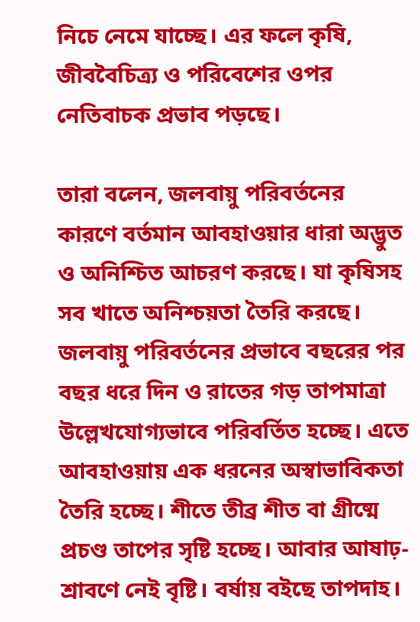নিচে নেমে যাচ্ছে। এর ফলে কৃষি, জীববৈচিত্র্য ও পরিবেশের ওপর নেতিবাচক প্রভাব পড়ছে।

তারা বলেন, জলবায়ু পরিবর্তনের কারণে বর্তমান আবহাওয়ার ধারা অদ্ভুত ও অনিশ্চিত আচরণ করছে। যা কৃষিসহ সব খাতে অনিশ্চয়তা তৈরি করছে। জলবায়ু পরিবর্তনের প্রভাবে বছরের পর বছর ধরে দিন ও রাতের গড় তাপমাত্রা উল্লেখযোগ্যভাবে পরিবর্তিত হচ্ছে। এতে আবহাওয়ায় এক ধরনের অস্বাভাবিকতা তৈরি হচ্ছে। শীতে তীব্র শীত বা গ্রীষ্মে প্রচণ্ড তাপের সৃষ্টি হচ্ছে। আবার আষাঢ়-শ্রাবণে নেই বৃষ্টি। বর্ষায় বইছে তাপদাহ।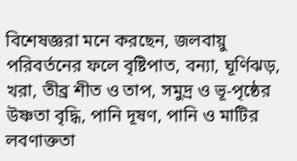বিশেষজ্ঞরা মনে করছেন, জলবায়ু পরিবর্তনের ফলে বৃষ্টিপাত, বন্যা, ঘূর্ণিঝড়, খরা, তীব্র শীত ও তাপ, সমুদ্র ও ভূ-পৃষ্ঠের উষ্ণতা বৃদ্ধি, পানি দূষণ, পানি ও মাটির লবণাক্ততা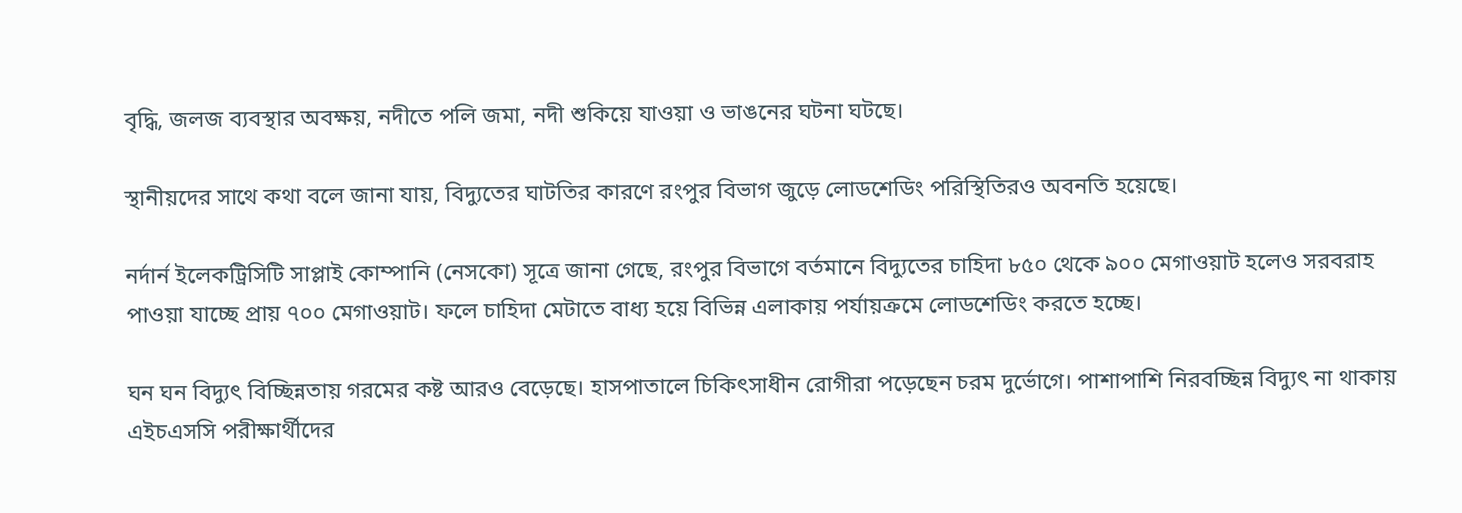বৃদ্ধি, জলজ ব্যবস্থার অবক্ষয়, নদীতে পলি জমা, নদী শুকিয়ে যাওয়া ও ভাঙনের ঘটনা ঘটছে।

স্থানীয়দের সাথে কথা বলে জানা যায়, বিদ্যুতের ঘাটতির কারণে রংপুর বিভাগ জুড়ে লোডশেডিং পরিস্থিতিরও অবনতি হয়েছে।

নর্দার্ন ইলেকট্রিসিটি সাপ্লাই কোম্পানি (নেসকো) সূত্রে জানা গেছে, রংপুর বিভাগে বর্তমানে বিদ্যুতের চাহিদা ৮৫০ থেকে ৯০০ মেগাওয়াট হলেও সরবরাহ পাওয়া যাচ্ছে প্রায় ৭০০ মেগাওয়াট। ফলে চাহিদা মেটাতে বাধ্য হয়ে বিভিন্ন এলাকায় পর্যায়ক্রমে লোডশেডিং করতে হচ্ছে।

ঘন ঘন বিদ্যুৎ বিচ্ছিন্নতায় গরমের কষ্ট আরও বেড়েছে। হাসপাতালে চিকিৎসাধীন রোগীরা পড়েছেন চরম দুর্ভোগে। পাশাপাশি নিরবচ্ছিন্ন বিদ্যুৎ না থাকায় এইচএসসি পরীক্ষার্থীদের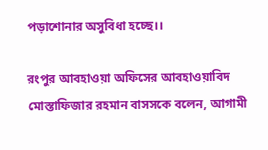পড়াশোনার অসুবিধা হচ্ছে।।

রংপুর আবহাওয়া অফিসের আবহাওয়াবিদ মোস্তাফিজার রহমান বাসসকে বলেন, আগামী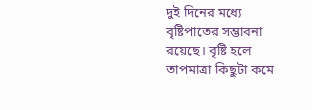দুই দিনের মধ্যে বৃষ্টিপাতের সম্ভাবনা রয়েছে। বৃষ্টি হলে তাপমাত্রা কিছুটা কমে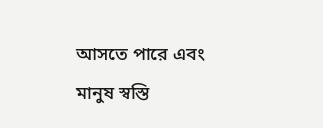আসতে পারে এবং মানুষ স্বস্তি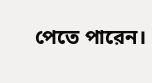পেতে পারেন।